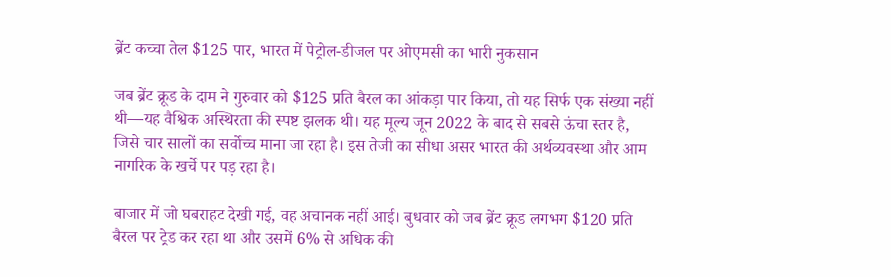ब्रेंट कच्चा तेल $125 पार, भारत में पेट्रोल-डीजल पर ओएमसी का भारी नुकसान

जब ब्रेंट क्रूड के दाम ने गुरुवार को $125 प्रति बैरल का आंकड़ा पार किया, तो यह सिर्फ एक संख्या नहीं थी—यह वैश्विक अस्थिरता की स्पष्ट झलक थी। यह मूल्य जून 2022 के बाद से सबसे ऊंचा स्तर है, जिसे चार सालों का सर्वोच्च माना जा रहा है। इस तेजी का सीधा असर भारत की अर्थव्यवस्था और आम नागरिक के खर्चे पर पड़ रहा है।

बाजार में जो घबराहट देखी गई, वह अचानक नहीं आई। बुधवार को जब ब्रेंट क्रूड लगभग $120 प्रति बैरल पर ट्रेड कर रहा था और उसमें 6% से अधिक की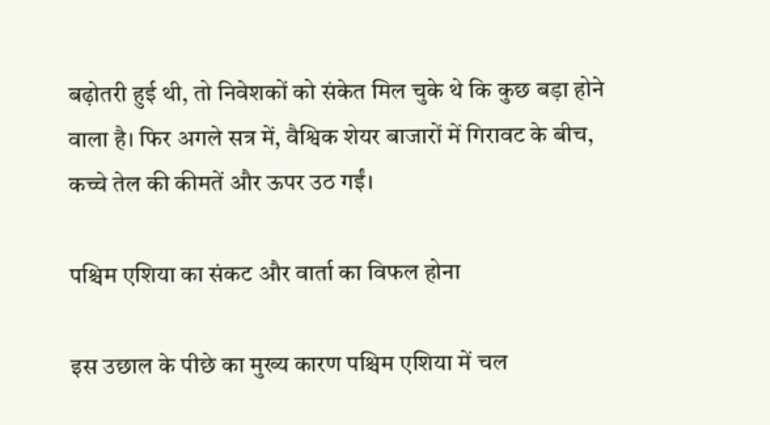बढ़ोतरी हुई थी, तो निवेशकों को संकेत मिल चुके थे कि कुछ बड़ा होने वाला है। फिर अगले सत्र में, वैश्विक शेयर बाजारों में गिरावट के बीच, कच्चे तेल की कीमतें और ऊपर उठ गईं।

पश्चिम एशिया का संकट और वार्ता का विफल होना

इस उछाल के पीछे का मुख्य कारण पश्चिम एशिया में चल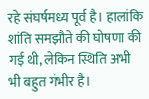रहे संघर्षमध्य पूर्व है। हालांकि शांति समझौते की घोषणा की गई थी, लेकिन स्थिति अभी भी बहुत गंभीर है।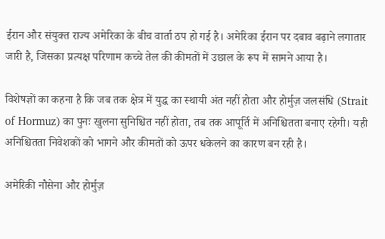ईरान और संयुक्त राज्य अमेरिका के बीच वार्ता ठप हो गई है। अमेरिका ईरान पर दबाव बढ़ाने लगातार जारी है, जिसका प्रत्यक्ष परिणाम कच्चे तेल की कीमतों में उछाल के रूप में सामने आया है।

विशेषज्ञों का कहना है कि जब तक क्षेत्र में युद्ध का स्थायी अंत नहीं होता और होर्मुज़ जलसंधि (Strait of Hormuz) का पुनः खुलना सुनिश्चित नहीं होता, तब तक आपूर्ति में अनिश्चितता बनाए रहेगी। यही अनिश्चितता निवेशकों को भागने और कीमतों को ऊपर धकेलने का कारण बन रही है।

अमेरिकी नौसेना और होर्मुज़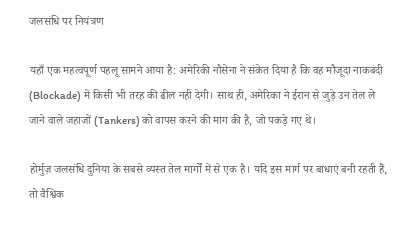जलसंधि पर नियंत्रण

यहाँ एक महत्वपूर्ण पहलू सामने आया है: अमेरिकी नौसेना ने संकेत दिया है कि वह मौजूदा नाकबंदी (Blockade) में किसी भी तरह की ढील नहीं देगी। साथ ही, अमेरिका ने ईरान से जुड़े उन तेल ले जाने वाले जहाजों (Tankers) को वापस करने की मांग की है, जो पकड़े गए थे।

होर्मुज़ जलसंधि दुनिया के सबसे व्यस्त तेल मार्गों में से एक है। यदि इस मार्ग पर बाधाएं बनी रहती हैं, तो वैश्विक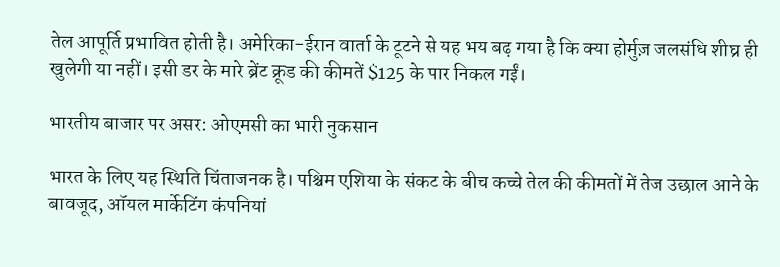तेल आपूर्ति प्रभावित होती है। अमेरिका-ईरान वार्ता के टूटने से यह भय बढ़ गया है कि क्या होर्मुज़ जलसंधि शीघ्र ही खुलेगी या नहीं। इसी डर के मारे ब्रेंट क्रूड की कीमतें $125 के पार निकल गईं।

भारतीय बाजार पर असर: ओएमसी का भारी नुकसान

भारत के लिए यह स्थिति चिंताजनक है। पश्चिम एशिया के संकट के बीच कच्चे तेल की कीमतों में तेज उछाल आने के बावजूद, ऑयल मार्केटिंग कंपनियां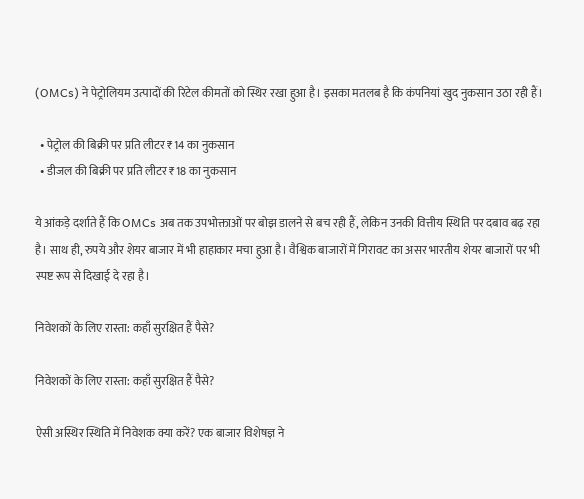(OMCs) ने पेट्रोलियम उत्पादों की रिटेल कीमतों को स्थिर रखा हुआ है। इसका मतलब है कि कंपनियां खुद नुकसान उठा रही हैं।

  • पेट्रोल की बिक्री पर प्रति लीटर ₹14 का नुकसान
  • डीजल की बिक्री पर प्रति लीटर ₹18 का नुकसान

ये आंकड़े दर्शाते हैं कि OMCs अब तक उपभोक्ताओं पर बोझ डालने से बच रही हैं, लेकिन उनकी वित्तीय स्थिति पर दबाव बढ़ रहा है। साथ ही, रुपये और शेयर बाजार में भी हाहाकार मचा हुआ है। वैश्विक बाजारों में गिरावट का असर भारतीय शेयर बाजारों पर भी स्पष्ट रूप से दिखाई दे रहा है।

निवेशकों के लिए रास्ता: कहाँ सुरक्षित हैं पैसे?

निवेशकों के लिए रास्ता: कहाँ सुरक्षित हैं पैसे?

ऐसी अस्थिर स्थिति में निवेशक क्या करें? एक बाजार विशेषज्ञ ने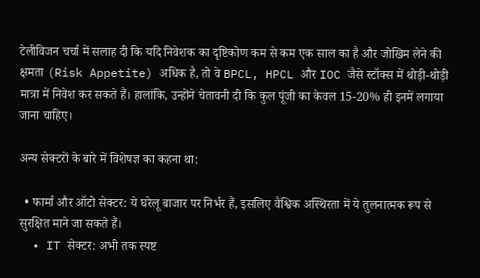टेलीविजन चर्चा में सलाह दी कि यदि निवेशक का दृष्टिकोण कम से कम एक साल का है और जोखिम लेने की क्षमता (Risk Appetite) अधिक है, तो वे BPCL, HPCL और IOC जैसे स्टॉक्स में थोड़ी-थोड़ी मात्रा में निवेश कर सकते हैं। हालांकि, उन्होंने चेतावनी दी कि कुल पूंजी का केवल 15-20% ही इनमें लगाया जाना चाहिए।

अन्य सेक्टरों के बारे में विशेषज्ञ का कहना था:

  • फार्मा और ऑटो सेक्टर: ये घरेलू बाजार पर निर्भर हैं, इसलिए वैश्विक अस्थिरता में ये तुलनात्मक रूप से सुरक्षित माने जा सकते हैं।
  • IT सेक्टर: अभी तक स्पष्ट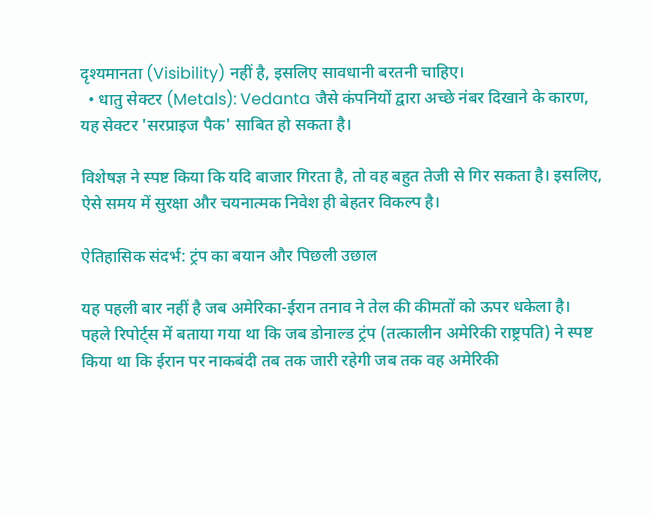दृश्यमानता (Visibility) नहीं है, इसलिए सावधानी बरतनी चाहिए।
  • धातु सेक्टर (Metals): Vedanta जैसे कंपनियों द्वारा अच्छे नंबर दिखाने के कारण, यह सेक्टर 'सरप्राइज पैक' साबित हो सकता है।

विशेषज्ञ ने स्पष्ट किया कि यदि बाजार गिरता है, तो वह बहुत तेजी से गिर सकता है। इसलिए, ऐसे समय में सुरक्षा और चयनात्मक निवेश ही बेहतर विकल्प है।

ऐतिहासिक संदर्भ: ट्रंप का बयान और पिछली उछाल

यह पहली बार नहीं है जब अमेरिका-ईरान तनाव ने तेल की कीमतों को ऊपर धकेला है। पहले रिपोर्ट्स में बताया गया था कि जब डोनाल्ड ट्रंप (तत्कालीन अमेरिकी राष्ट्रपति) ने स्पष्ट किया था कि ईरान पर नाकबंदी तब तक जारी रहेगी जब तक वह अमेरिकी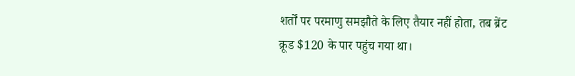शर्तों पर परमाणु समझौते के लिए तैयार नहीं होता, तब ब्रेंट क्रूड $120 के पार पहुंच गया था।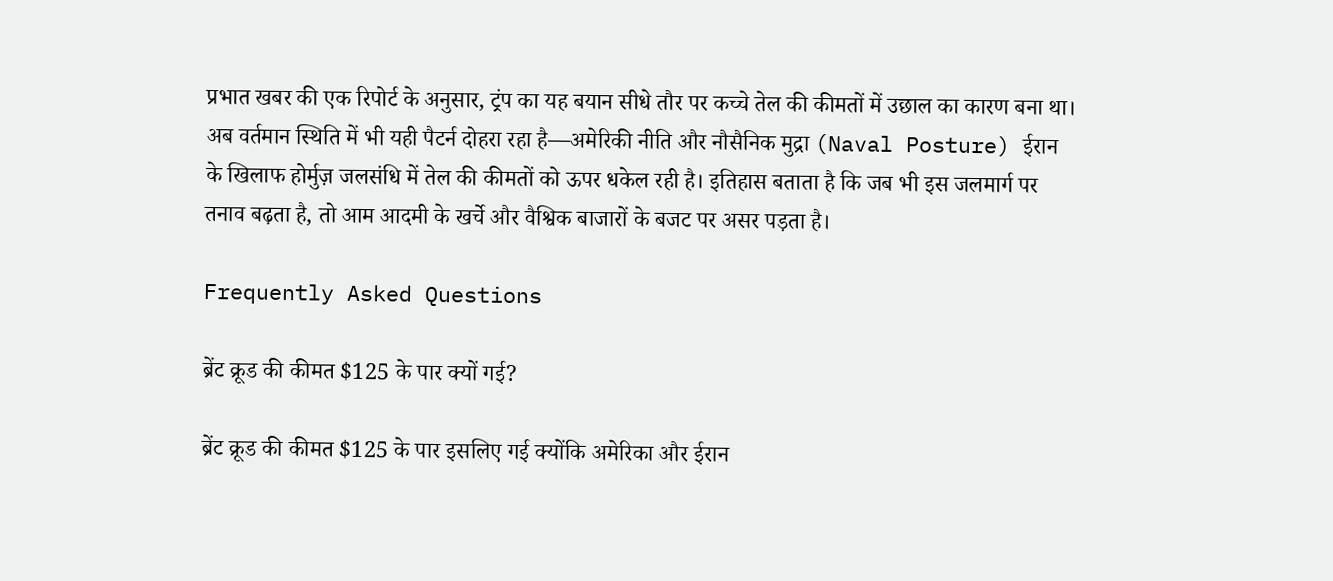प्रभात खबर की एक रिपोर्ट के अनुसार, ट्रंप का यह बयान सीधे तौर पर कच्चे तेल की कीमतों में उछाल का कारण बना था। अब वर्तमान स्थिति में भी यही पैटर्न दोहरा रहा है—अमेरिकी नीति और नौसैनिक मुद्रा (Naval Posture) ईरान के खिलाफ होर्मुज़ जलसंधि में तेल की कीमतों को ऊपर धकेल रही है। इतिहास बताता है कि जब भी इस जलमार्ग पर तनाव बढ़ता है, तो आम आदमी के खर्चे और वैश्विक बाजारों के बजट पर असर पड़ता है।

Frequently Asked Questions

ब्रेंट क्रूड की कीमत $125 के पार क्यों गई?

ब्रेंट क्रूड की कीमत $125 के पार इसलिए गई क्योंकि अमेरिका और ईरान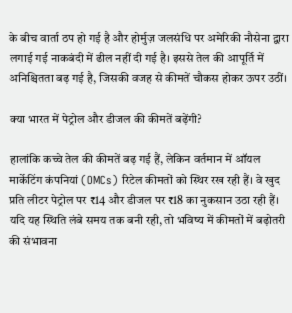के बीच वार्ता ठप हो गई है और होर्मुज़ जलसंधि पर अमेरिकी नौसेना द्वारा लगाई गई नाकबंदी में ढील नहीं दी गई है। इससे तेल की आपूर्ति में अनिश्चितता बढ़ गई है, जिसकी वजह से कीमतें चौकस होकर ऊपर उठीं।

क्या भारत में पेट्रोल और डीजल की कीमतें बढ़ेंगी?

हालांकि कच्चे तेल की कीमतें बढ़ गई हैं, लेकिन वर्तमान में ऑयल मार्केटिंग कंपनियां (OMCs) रिटेल कीमतों को स्थिर रख रही हैं। वे खुद प्रति लीटर पेट्रोल पर ₹14 और डीजल पर ₹18 का नुकसान उठा रही हैं। यदि यह स्थिति लंबे समय तक बनी रही, तो भविष्य में कीमतों में बढ़ोतरी की संभावना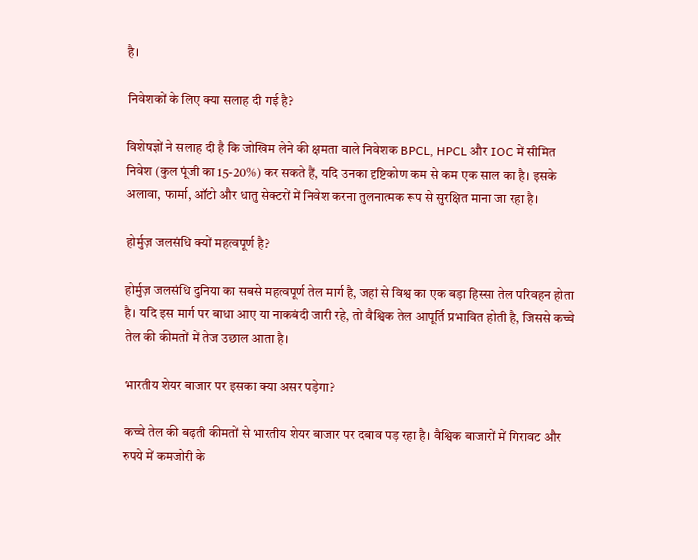है।

निवेशकों के लिए क्या सलाह दी गई है?

विशेषज्ञों ने सलाह दी है कि जोखिम लेने की क्षमता वाले निवेशक BPCL, HPCL और IOC में सीमित निवेश (कुल पूंजी का 15-20%) कर सकते हैं, यदि उनका दृष्टिकोण कम से कम एक साल का है। इसके अलावा, फार्मा, ऑटो और धातु सेक्टरों में निवेश करना तुलनात्मक रूप से सुरक्षित माना जा रहा है।

होर्मुज़ जलसंधि क्यों महत्वपूर्ण है?

होर्मुज़ जलसंधि दुनिया का सबसे महत्वपूर्ण तेल मार्ग है, जहां से विश्व का एक बड़ा हिस्सा तेल परिवहन होता है। यदि इस मार्ग पर बाधा आए या नाकबंदी जारी रहे, तो वैश्विक तेल आपूर्ति प्रभावित होती है, जिससे कच्चे तेल की कीमतों में तेज उछाल आता है।

भारतीय शेयर बाजार पर इसका क्या असर पड़ेगा?

कच्चे तेल की बढ़ती कीमतों से भारतीय शेयर बाजार पर दबाव पड़ रहा है। वैश्विक बाजारों में गिरावट और रुपये में कमजोरी के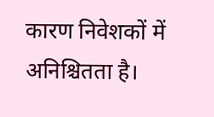कारण निवेशकों में अनिश्चितता है।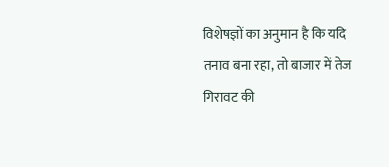विशेषज्ञों का अनुमान है कि यदि तनाव बना रहा, तो बाजार में तेज गिरावट की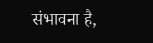संभावना है,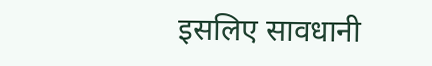इसलिए सावधानी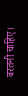बरतनी चाहिए।